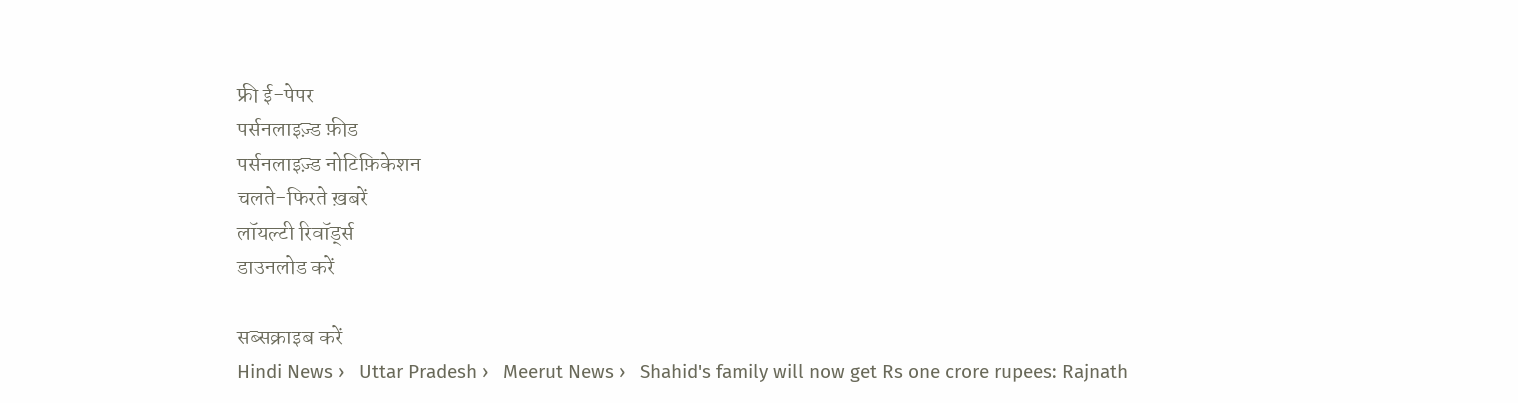फ्री ई-पेपर
पर्सनलाइज़्ड फ़ीड
पर्सनलाइज़्ड नोटिफ़िकेशन
चलते-फिरते ख़बरें
लॉयल्टी रिवॉर्ड्स
डाउनलोड करें

सब्सक्राइब करें
Hindi News ›   Uttar Pradesh ›   Meerut News ›   Shahid's family will now get Rs one crore rupees: Rajnath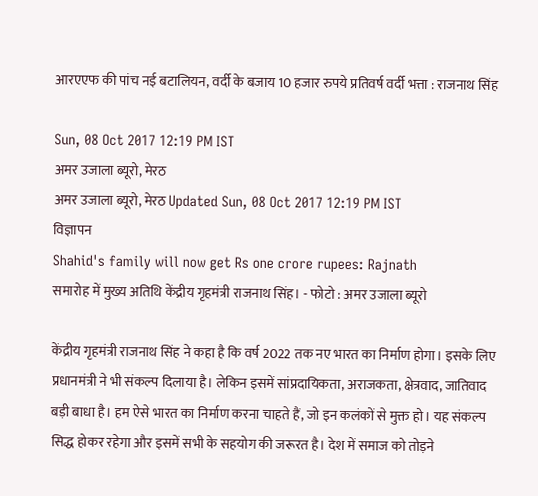आरएएफ की पांच नई बटालियन, वर्दी के बजाय 10 हजार रुपये प्रतिवर्ष वर्दी भत्ता : राजनाथ सिंह

Sun, 08 Oct 2017 12:19 PM IST
अमर उजाला ब्यूरो, मेरठ
अमर उजाला ब्यूरो, मेरठ Updated Sun, 08 Oct 2017 12:19 PM IST
विज्ञापन
Shahid's family will now get Rs one crore rupees: Rajnath
समारोह में मुख्य अतिथि केंद्रीय गृहमंत्री राजनाथ सिंह। - फोटो : अमर उजाला ब्यूरो

केंद्रीय गृहमंत्री राजनाथ सिंह ने कहा है कि वर्ष 2022 तक नए भारत का निर्माण होगा। इसके लिए प्रधानमंत्री ने भी संकल्प दिलाया है। लेकिन इसमें सांप्रदायिकता, अराजकता, क्षेत्रवाद, जातिवाद बड़ी बाधा है। हम ऐसे भारत का निर्माण करना चाहते हैं, जो इन कलंकों से मुक्त हो। यह संकल्प सिद्ध होकर रहेगा और इसमें सभी के सहयोग की जरूरत है। देश में समाज को तोड़ने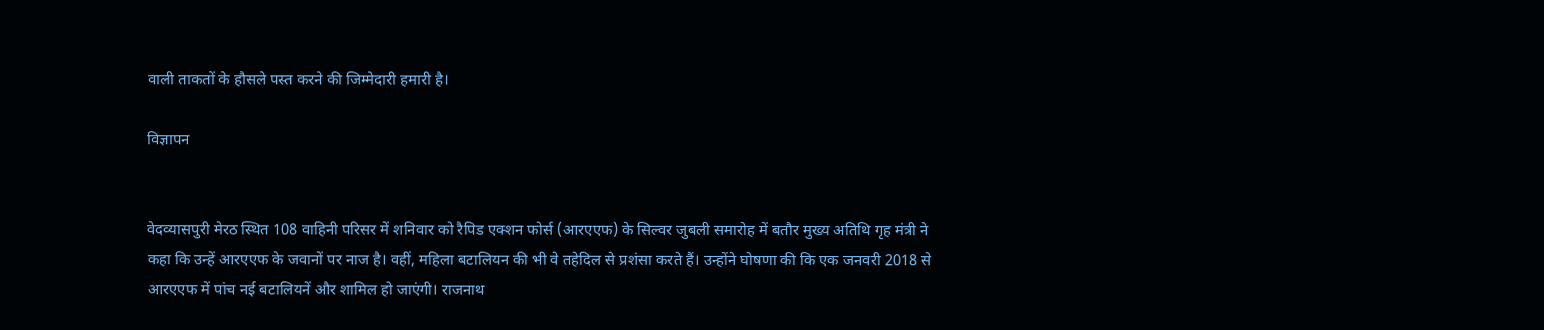वाली ताकतों के हौसले पस्त करने की जिम्मेदारी हमारी है।

विज्ञापन


वेदव्यासपुरी मेरठ स्थित 108 वाहिनी परिसर में शनिवार को रैपिड एक्शन फोर्स (आरएएफ) के सिल्वर जुबली समारोह में बतौर मुख्य अतिथि गृह मंत्री ने कहा कि उन्हें आरएएफ के जवानों पर नाज है। वहीं, महिला बटालियन की भी वे तहेदिल से प्रशंसा करते हैं। उन्होंने घोषणा की कि एक जनवरी 2018 से आरएएफ में पांच नई बटालियनें और शामिल हो जाएंगी। राजनाथ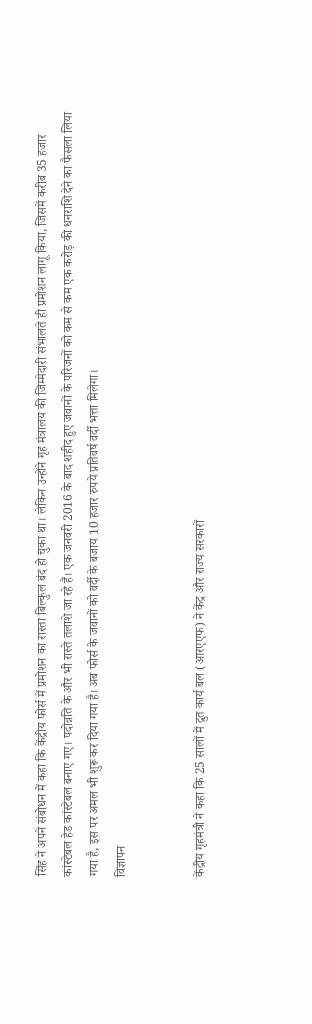सिंह ने अपने संबोधन में कहा कि केंद्रीय फोर्स में प्रमोशन का रास्ता बिल्कुल बंद हो चुका था। लेकिन उन्होंने गृह मंत्रालय की जिम्मेदारी संभालते ही प्रमोशन लागू किया, जिसमें करीब 35 हजार कांस्टेबल हेड कांस्टेबल बनाए गए। पदोन्नति के और भी रास्ते तलाशे जा रहे हैं। एक जनवरी 2016 के बाद शहीद हुए जवानों के परिजनों को कम से कम एक करोड़ की धनराशि देने का फैसला लिया गया है, इस पर अमल भी शुरू कर दिया गया है। अब फोर्स के जवानों को वर्दी के बजाय 10 हजार रुपये प्रतिवर्ष वर्दी भत्ता मिलेगा।
विज्ञापन


केंद्रीय गृहमंत्री ने कहा कि 25 सालों में द्रुत कार्य बल (आरएएफ) ने केंद्र और राज्य सरकारों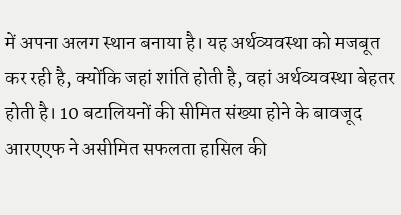में अपना अलग स्थान बनाया है। यह अर्थव्यवस्था को मजबूत कर रही है, क्योंकि जहां शांति होती है, वहां अर्थव्यवस्था बेहतर होती है। 10 बटालियनों की सीमित संख्या होने के बावजूद आरएएफ ने असीमित सफलता हासिल की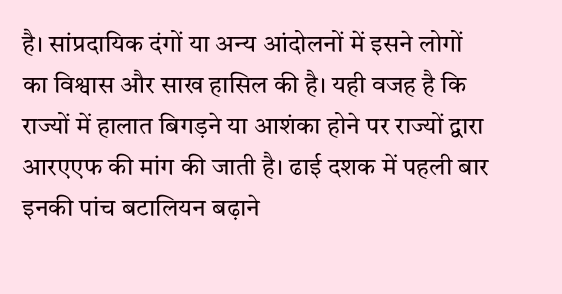है। सांप्रदायिक दंगों या अन्य आंदोलनों में इसने लोगों का विश्वास और साख हासिल की है। यही वजह है कि राज्यों में हालात बिगड़ने या आशंका होने पर राज्यों द्वारा आरएएफ की मांग की जाती है। ढाई दशक में पहली बार इनकी पांच बटालियन बढ़ाने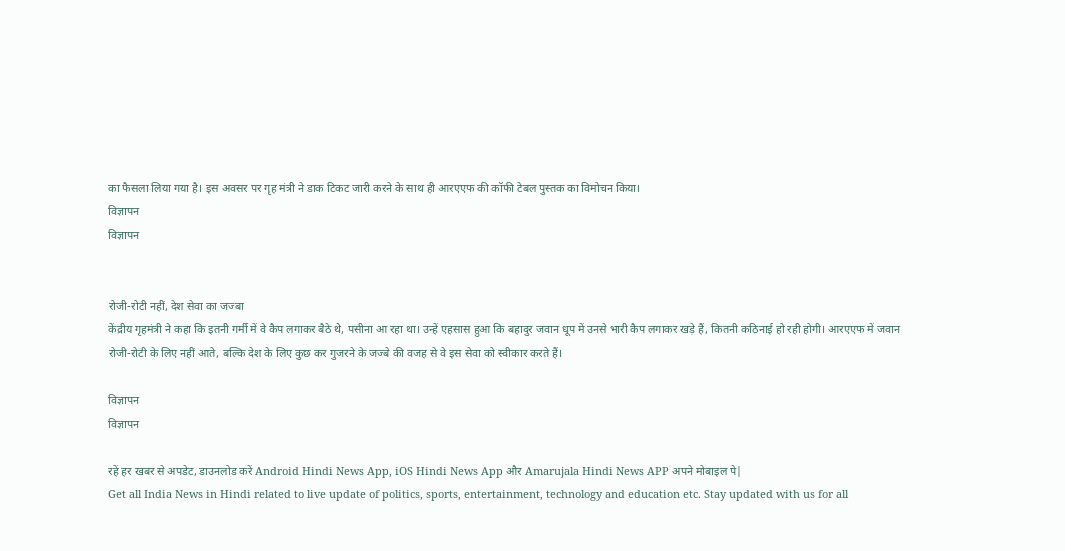का फैसला लिया गया है। इस अवसर पर गृह मंत्री ने डाक टिकट जारी करने के साथ ही आरएएफ की कॉफी टेबल पुस्तक का विमोचन किया।
विज्ञापन
विज्ञापन


रोजी-रोटी नहीं, देश सेवा का जज्बा
केंद्रीय गृहमंत्री ने कहा कि इतनी गर्मी में वे कैप लगाकर बैठे थे, पसीना आ रहा था। उन्हें एहसास हुआ कि बहादुर जवान धूप में उनसे भारी कैप लगाकर खड़े हैं, कितनी कठिनाई हो रही होगी। आरएएफ में जवान रोजी-रोटी के लिए नहीं आते, बल्कि देश के लिए कुछ कर गुजरने के जज्बे की वजह से वे इस सेवा को स्वीकार करते हैं।

विज्ञापन
विज्ञापन

रहें हर खबर से अपडेट, डाउनलोड करें Android Hindi News App, iOS Hindi News App और Amarujala Hindi News APP अपने मोबाइल पे|
Get all India News in Hindi related to live update of politics, sports, entertainment, technology and education etc. Stay updated with us for all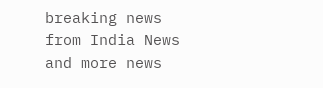breaking news from India News and more news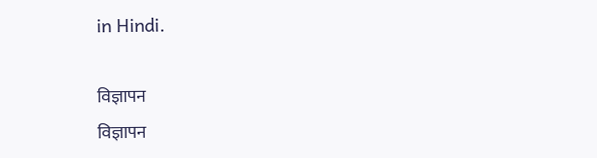in Hindi.

विज्ञापन
विज्ञापन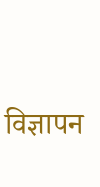विज्ञापन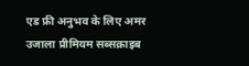एड फ्री अनुभव के लिए अमर उजाला प्रीमियम सब्सक्राइब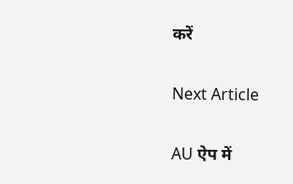करें

Next Article

AU ऐप में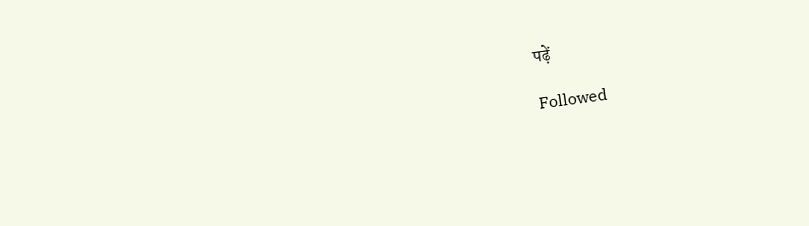पढ़ें

Followed